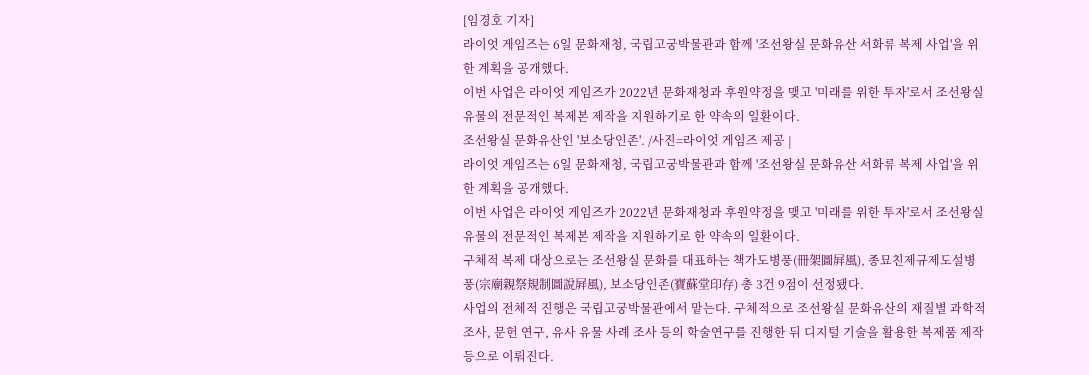[임경호 기자]
라이엇 게임즈는 6일 문화재청, 국립고궁박물관과 함께 '조선왕실 문화유산 서화류 복제 사업'을 위한 계획을 공개했다.
이번 사업은 라이엇 게임즈가 2022년 문화재청과 후원약정을 맺고 '미래를 위한 투자'로서 조선왕실 유물의 전문적인 복제본 제작을 지원하기로 한 약속의 일환이다.
조선왕실 문화유산인 '보소당인존'. /사진=라이엇 게임즈 제공 |
라이엇 게임즈는 6일 문화재청, 국립고궁박물관과 함께 '조선왕실 문화유산 서화류 복제 사업'을 위한 계획을 공개했다.
이번 사업은 라이엇 게임즈가 2022년 문화재청과 후원약정을 맺고 '미래를 위한 투자'로서 조선왕실 유물의 전문적인 복제본 제작을 지원하기로 한 약속의 일환이다.
구체적 복제 대상으로는 조선왕실 문화를 대표하는 책가도병풍(冊架圖屛風), 종묘친제규제도설병풍(宗廟親祭規制圖說屛風), 보소당인존(寶蘇堂印存) 총 3건 9점이 선정됐다.
사업의 전체적 진행은 국립고궁박물관에서 맡는다. 구체적으로 조선왕실 문화유산의 재질별 과학적 조사, 문헌 연구, 유사 유물 사례 조사 등의 학술연구를 진행한 뒤 디지털 기술을 활용한 복제품 제작 등으로 이뤄진다.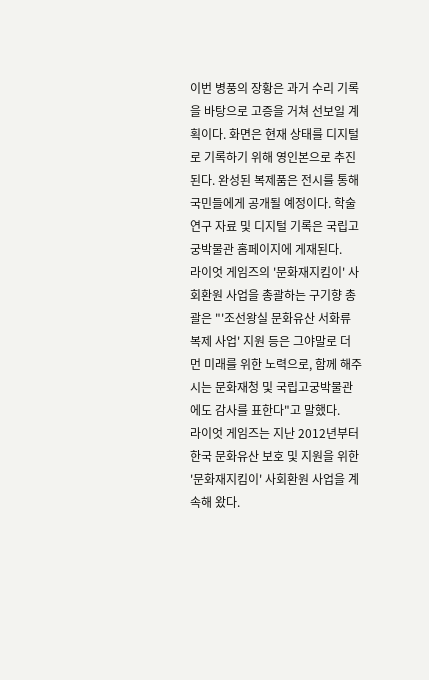이번 병풍의 장황은 과거 수리 기록을 바탕으로 고증을 거쳐 선보일 계획이다. 화면은 현재 상태를 디지털로 기록하기 위해 영인본으로 추진된다. 완성된 복제품은 전시를 통해 국민들에게 공개될 예정이다. 학술연구 자료 및 디지털 기록은 국립고궁박물관 홈페이지에 게재된다.
라이엇 게임즈의 '문화재지킴이' 사회환원 사업을 총괄하는 구기향 총괄은 "'조선왕실 문화유산 서화류 복제 사업' 지원 등은 그야말로 더 먼 미래를 위한 노력으로, 함께 해주시는 문화재청 및 국립고궁박물관에도 감사를 표한다"고 말했다.
라이엇 게임즈는 지난 2012년부터 한국 문화유산 보호 및 지원을 위한 '문화재지킴이' 사회환원 사업을 계속해 왔다.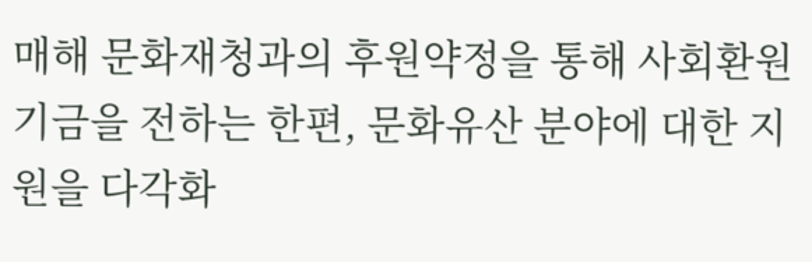매해 문화재청과의 후원약정을 통해 사회환원기금을 전하는 한편, 문화유산 분야에 대한 지원을 다각화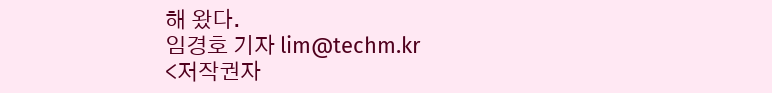해 왔다.
임경호 기자 lim@techm.kr
<저작권자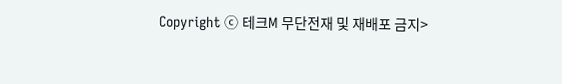Copyright ⓒ 테크M 무단전재 및 재배포 금지>